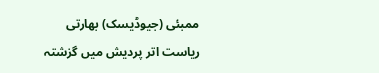ممبئی (جیوڈیسک) بھارتی ریاست اتر پردیش میں گزشتہ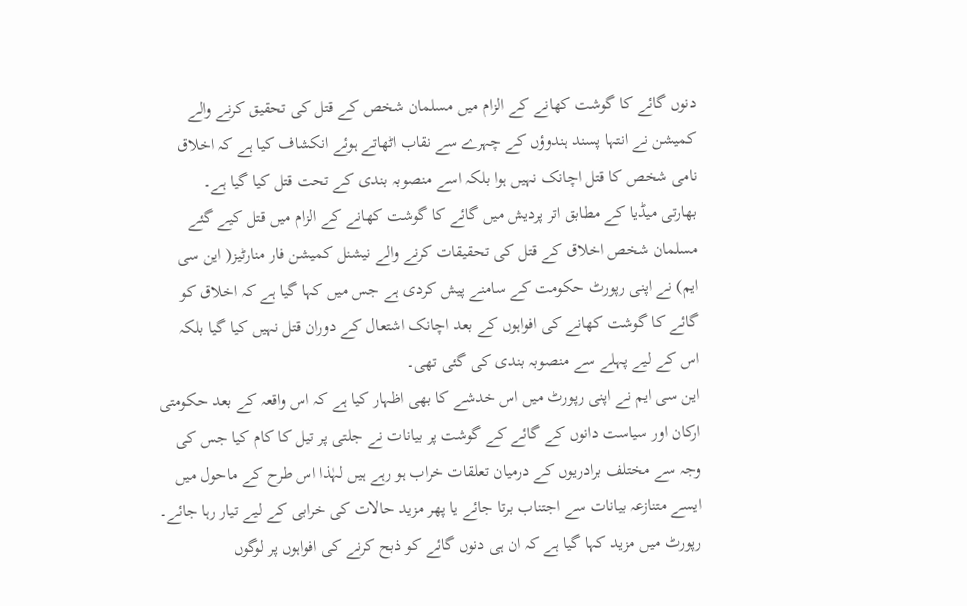دنوں گائے کا گوشت کھانے کے الزام میں مسلمان شخص کے قتل کی تحقیق کرنے والے کمیشن نے انتہا پسند ہندوؤں کے چہرے سے نقاب اٹھاتے ہوئے انکشاف کیا ہے کہ اخلاق نامی شخص کا قتل اچانک نہیں ہوا بلکہ اسے منصوبہ بندی کے تحت قتل کیا گیا ہے۔
بھارتی میڈیا کے مطابق اتر پردیش میں گائے کا گوشت کھانے کے الزام میں قتل کیے گئے مسلمان شخص اخلاق کے قتل کی تحقیقات کرنے والے نیشنل کمیشن فار منارٹیز( این سی ایم) نے اپنی رپورٹ حکومت کے سامنے پیش کردی ہے جس میں کہا گیا ہے کہ اخلاق کو گائے کا گوشت کھانے کی افواہوں کے بعد اچانک اشتعال کے دوران قتل نہیں کیا گیا بلکہ اس کے لیے پہلے سے منصوبہ بندی کی گئی تھی۔
این سی ایم نے اپنی رپورٹ میں اس خدشے کا بھی اظہار کیا ہے کہ اس واقعہ کے بعد حکومتی ارکان اور سیاست دانوں کے گائے کے گوشت پر بیانات نے جلتی پر تیل کا کام کیا جس کی وجہ سے مختلف برادریوں کے درمیان تعلقات خراب ہو رہے ہیں لہٰذا اس طرح کے ماحول میں ایسے متنازعہ بیانات سے اجتناب برتا جائے یا پھر مزید حالات کی خرابی کے لیے تیار رہا جائے۔
رپورٹ میں مزید کہا گیا ہے کہ ان ہی دنوں گائے کو ذبح کرنے کی افواہوں پر لوگوں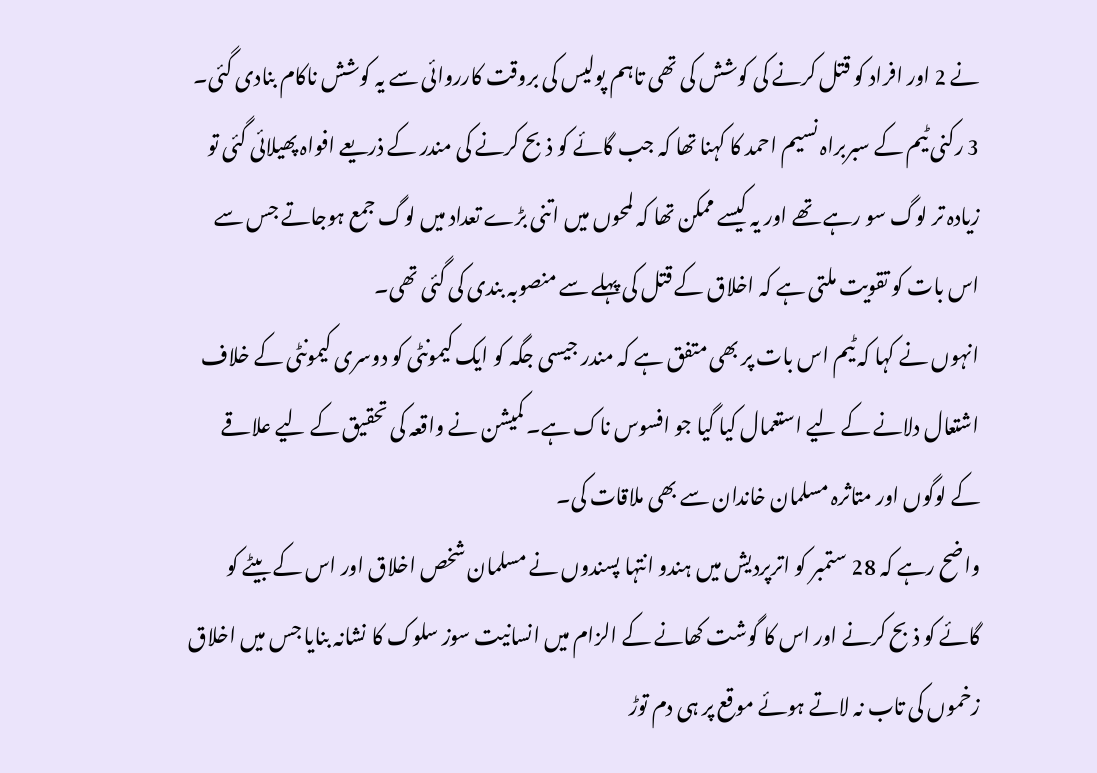نے 2 اور افراد کو قتل کرنے کی کوشش کی تھی تاہم پولیس کی بروقت کارروائی سے یہ کوشش ناکام بنادی گئی۔ 3 رکنی ٹیم کے سبربراہ نسیم احمد کا کہنا تھا کہ جب گائے کو ذبح کرنے کی مندر کے ذریعے افواہ پھیلائی گئی تو زیادہ تر لوگ سو رہے تھے اور یہ کیسے ممکن تھا کہ لمحوں میں اتنی بڑے تعداد میں لوگ جمع ہوجاتے جس سے اس بات کو تقویت ملتی ہے کہ اخلاق کے قتل کی پہلے سے منصوبہ بندی کی گئی تھی۔
انہوں نے کہا کہ ٹیم اس بات پر بھی متفق ہے کہ مندر جیسی جگہ کو ایک کیمونٹی کو دوسری کیمونٹی کے خلاف اشتعال دلانے کے لیے استعمال کیا گیا جو افسوس ناک ہے۔ کمیشن نے واقعہ کی تحقیق کے لیے علاقے کے لوگوں اور متاثرہ مسلمان خاندان سے بھی ملاقات کی۔
واضح رہے کہ 28 ستمبر کو اترپردیش میں ہندو انتہا پسندوں نے مسلمان شخص اخلاق اور اس کے بیٹے کو گائے کو ذبح کرنے اور اس کا گوشت کھانے کے الزام میں انسانیت سوز سلوک کا نشانہ بنایا جس میں اخلاق زخموں کی تاب نہ لاتے ہوئے موقع پر ہی دم توڑ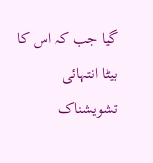گیا جب کہ اس کا بیٹا انتہائی تشویشناک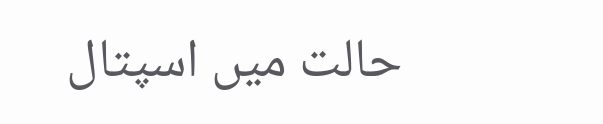حالت میں اسپتال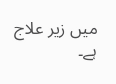میں زیر علاج ہے۔